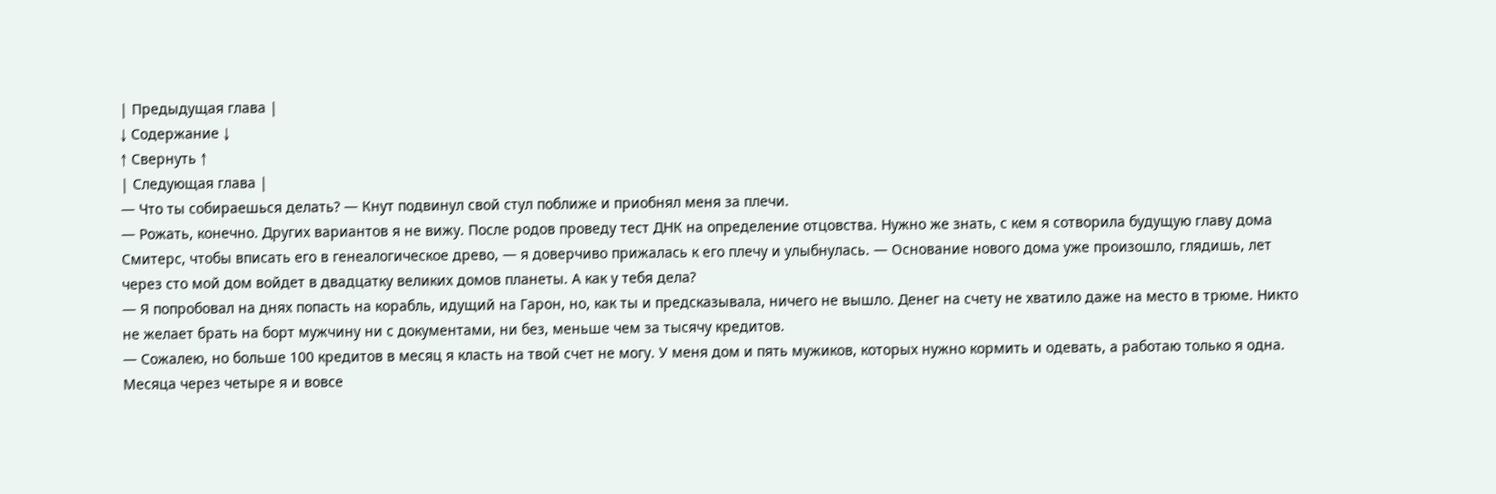| Предыдущая глава |
↓ Содержание ↓
↑ Свернуть ↑
| Следующая глава |
— Что ты собираешься делать? — Кнут подвинул свой стул поближе и приобнял меня за плечи.
— Рожать, конечно. Других вариантов я не вижу. После родов проведу тест ДНК на определение отцовства. Нужно же знать, с кем я сотворила будущую главу дома Смитерс, чтобы вписать его в генеалогическое древо, — я доверчиво прижалась к его плечу и улыбнулась. — Основание нового дома уже произошло, глядишь, лет через сто мой дом войдет в двадцатку великих домов планеты. А как у тебя дела?
— Я попробовал на днях попасть на корабль, идущий на Гарон, но, как ты и предсказывала, ничего не вышло. Денег на счету не хватило даже на место в трюме. Никто не желает брать на борт мужчину ни с документами, ни без, меньше чем за тысячу кредитов.
— Сожалею, но больше 100 кредитов в месяц я класть на твой счет не могу. У меня дом и пять мужиков, которых нужно кормить и одевать, а работаю только я одна. Месяца через четыре я и вовсе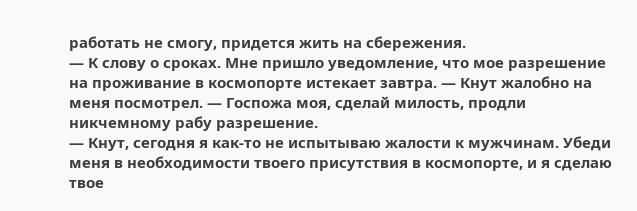работать не смогу, придется жить на сбережения.
— К слову о сроках. Мне пришло уведомление, что мое разрешение на проживание в космопорте истекает завтра. — Кнут жалобно на меня посмотрел. — Госпожа моя, сделай милость, продли никчемному рабу разрешение.
— Кнут, сегодня я как-то не испытываю жалости к мужчинам. Убеди меня в необходимости твоего присутствия в космопорте, и я сделаю твое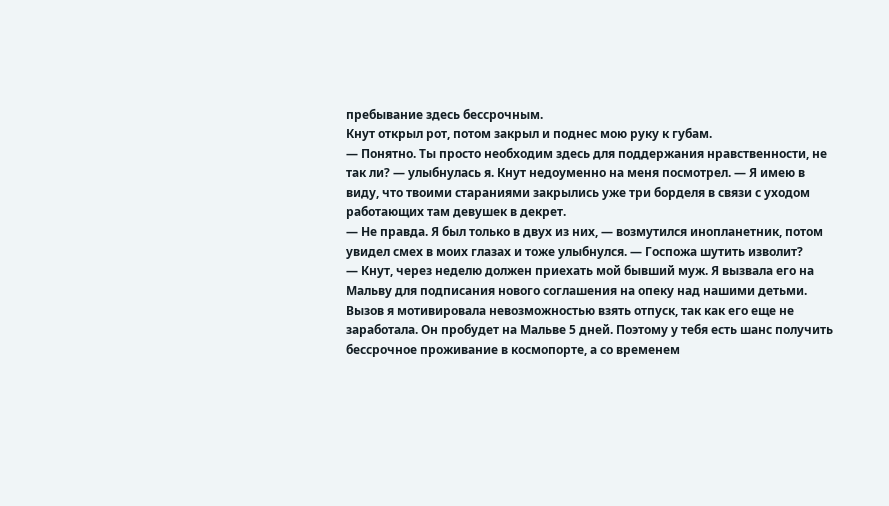пребывание здесь бессрочным.
Кнут открыл рот, потом закрыл и поднес мою руку к губам.
— Понятно. Ты просто необходим здесь для поддержания нравственности, не так ли? — улыбнулась я. Кнут недоуменно на меня посмотрел. — Я имею в виду, что твоими стараниями закрылись уже три борделя в связи с уходом работающих там девушек в декрет.
— Не правда. Я был только в двух из них, — возмутился инопланетник, потом увидел смех в моих глазах и тоже улыбнулся. — Госпожа шутить изволит?
— Кнут, через неделю должен приехать мой бывший муж. Я вызвала его на Мальву для подписания нового соглашения на опеку над нашими детьми. Вызов я мотивировала невозможностью взять отпуск, так как его еще не заработала. Он пробудет на Мальве 5 дней. Поэтому у тебя есть шанс получить бессрочное проживание в космопорте, а со временем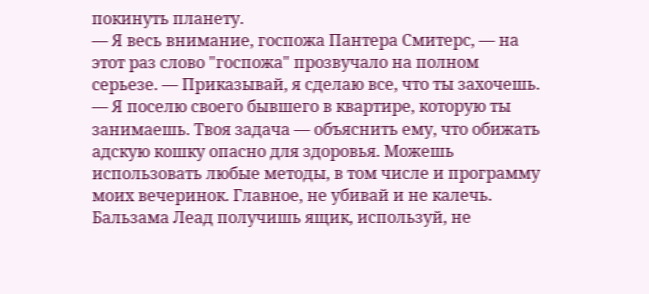покинуть планету.
— Я весь внимание, госпожа Пантера Смитерс, — на этот раз слово "госпожа" прозвучало на полном серьезе. — Приказывай, я сделаю все, что ты захочешь.
— Я поселю своего бывшего в квартире, которую ты занимаешь. Твоя задача — объяснить ему, что обижать адскую кошку опасно для здоровья. Можешь использовать любые методы, в том числе и программу моих вечеринок. Главное, не убивай и не калечь. Бальзама Леад получишь ящик, используй, не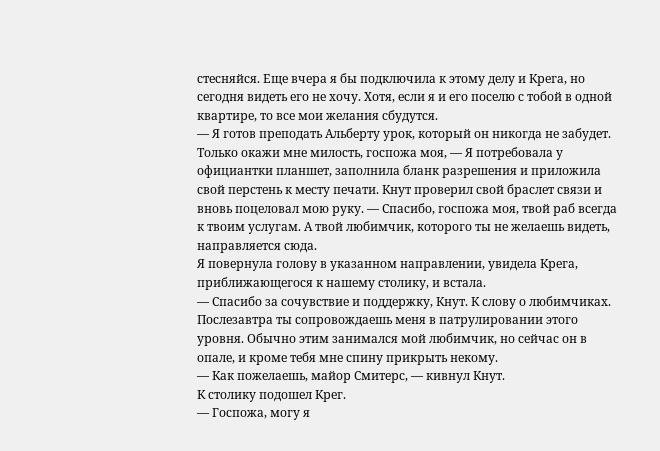стесняйся. Еще вчера я бы подключила к этому делу и Крега, но сегодня видеть его не хочу. Хотя, если я и его поселю с тобой в одной квартире, то все мои желания сбудутся.
— Я готов преподать Альберту урок, который он никогда не забудет. Только окажи мне милость, госпожа моя, — Я потребовала у официантки планшет, заполнила бланк разрешения и приложила свой перстень к месту печати. Кнут проверил свой браслет связи и вновь поцеловал мою руку. — Спасибо, госпожа моя, твой раб всегда к твоим услугам. А твой любимчик, которого ты не желаешь видеть, направляется сюда.
Я повернула голову в указанном направлении, увидела Крега, приближающегося к нашему столику, и встала.
— Спасибо за сочувствие и поддержку, Кнут. К слову о любимчиках. Послезавтра ты сопровождаешь меня в патрулировании этого уровня. Обычно этим занимался мой любимчик, но сейчас он в опале, и кроме тебя мне спину прикрыть некому.
— Как пожелаешь, майор Смитерс, — кивнул Кнут.
К столику подошел Крег.
— Госпожа, могу я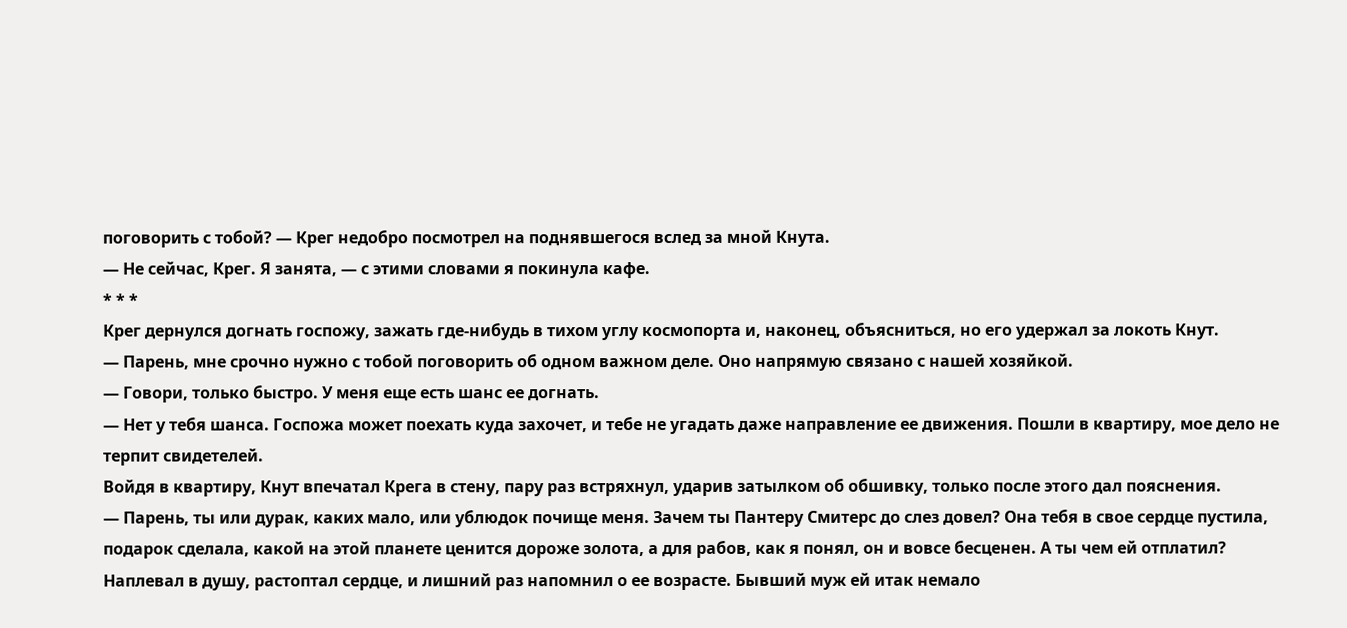поговорить с тобой? — Крег недобро посмотрел на поднявшегося вслед за мной Кнута.
— Не сейчас, Крег. Я занята, — с этими словами я покинула кафе.
* * *
Крег дернулся догнать госпожу, зажать где-нибудь в тихом углу космопорта и, наконец, объясниться, но его удержал за локоть Кнут.
— Парень, мне срочно нужно с тобой поговорить об одном важном деле. Оно напрямую связано с нашей хозяйкой.
— Говори, только быстро. У меня еще есть шанс ее догнать.
— Нет у тебя шанса. Госпожа может поехать куда захочет, и тебе не угадать даже направление ее движения. Пошли в квартиру, мое дело не терпит свидетелей.
Войдя в квартиру, Кнут впечатал Крега в стену, пару раз встряхнул, ударив затылком об обшивку, только после этого дал пояснения.
— Парень, ты или дурак, каких мало, или ублюдок почище меня. Зачем ты Пантеру Смитерс до слез довел? Она тебя в свое сердце пустила, подарок сделала, какой на этой планете ценится дороже золота, а для рабов, как я понял, он и вовсе бесценен. А ты чем ей отплатил? Наплевал в душу, растоптал сердце, и лишний раз напомнил о ее возрасте. Бывший муж ей итак немало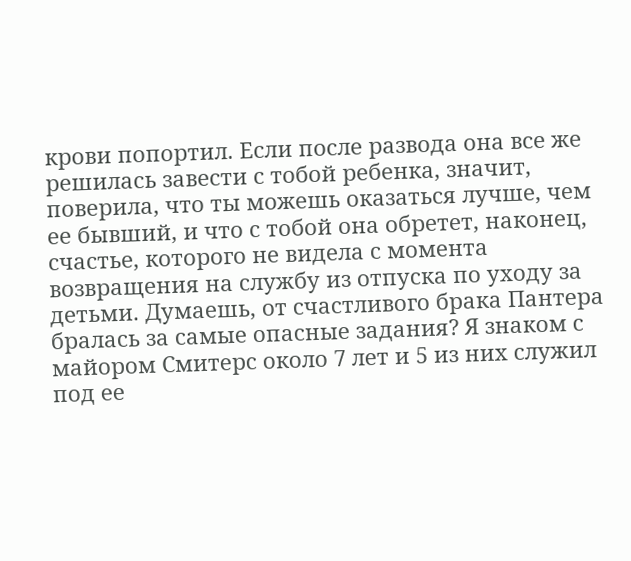крови попортил. Если после развода она все же решилась завести с тобой ребенка, значит, поверила, что ты можешь оказаться лучше, чем ее бывший, и что с тобой она обретет, наконец, счастье, которого не видела с момента возвращения на службу из отпуска по уходу за детьми. Думаешь, от счастливого брака Пантера бралась за самые опасные задания? Я знаком с майором Смитерс около 7 лет и 5 из них служил под ее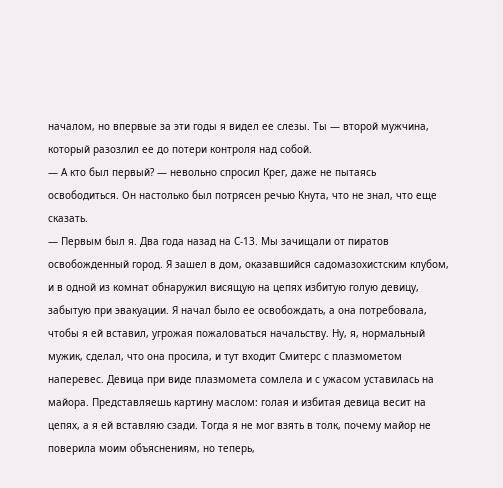началом, но впервые за эти годы я видел ее слезы. Ты — второй мужчина, который разозлил ее до потери контроля над собой.
— А кто был первый? — невольно спросил Крег, даже не пытаясь освободиться. Он настолько был потрясен речью Кнута, что не знал, что еще сказать.
— Первым был я. Два года назад на С-13. Мы зачищали от пиратов освобожденный город. Я зашел в дом, оказавшийся садомазохистским клубом, и в одной из комнат обнаружил висящую на цепях избитую голую девицу, забытую при эвакуации. Я начал было ее освобождать, а она потребовала, чтобы я ей вставил, угрожая пожаловаться начальству. Ну, я, нормальный мужик, сделал, что она просила, и тут входит Смитерс с плазмометом наперевес. Девица при виде плазмомета сомлела и с ужасом уставилась на майора. Представляешь картину маслом: голая и избитая девица весит на цепях, а я ей вставляю сзади. Тогда я не мог взять в толк, почему майор не поверила моим объяснениям, но теперь,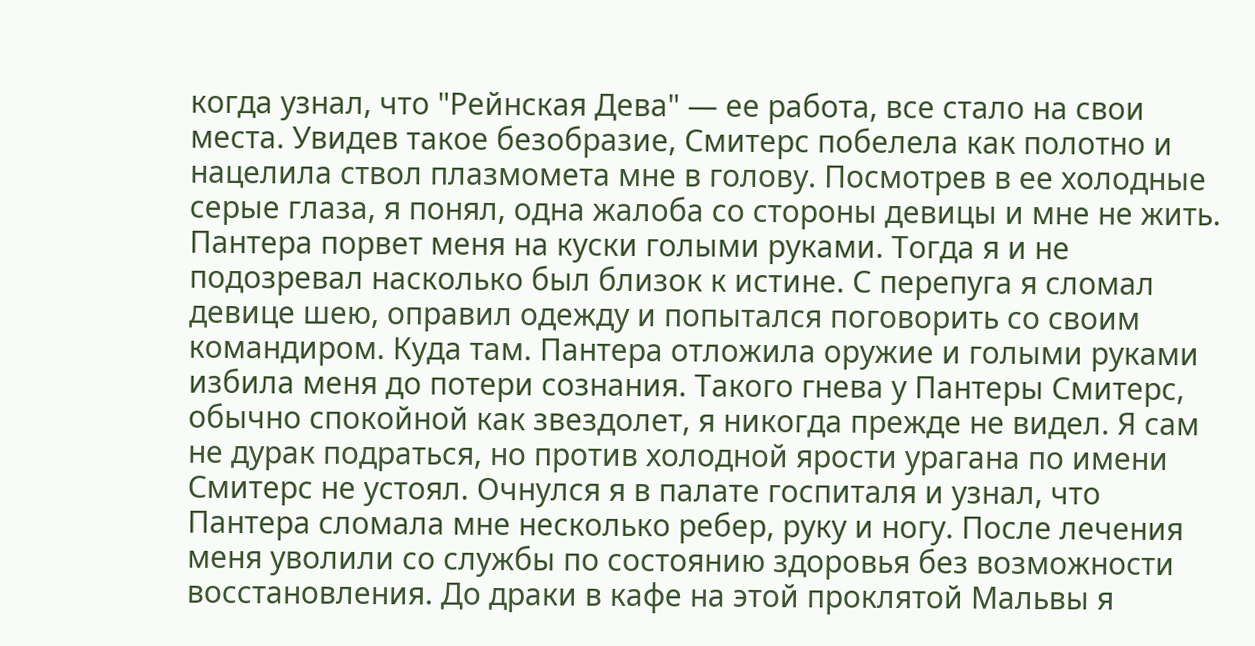когда узнал, что "Рейнская Дева" — ее работа, все стало на свои места. Увидев такое безобразие, Смитерс побелела как полотно и нацелила ствол плазмомета мне в голову. Посмотрев в ее холодные серые глаза, я понял, одна жалоба со стороны девицы и мне не жить. Пантера порвет меня на куски голыми руками. Тогда я и не подозревал насколько был близок к истине. С перепуга я сломал девице шею, оправил одежду и попытался поговорить со своим командиром. Куда там. Пантера отложила оружие и голыми руками избила меня до потери сознания. Такого гнева у Пантеры Смитерс, обычно спокойной как звездолет, я никогда прежде не видел. Я сам не дурак подраться, но против холодной ярости урагана по имени Смитерс не устоял. Очнулся я в палате госпиталя и узнал, что Пантера сломала мне несколько ребер, руку и ногу. После лечения меня уволили со службы по состоянию здоровья без возможности восстановления. До драки в кафе на этой проклятой Мальвы я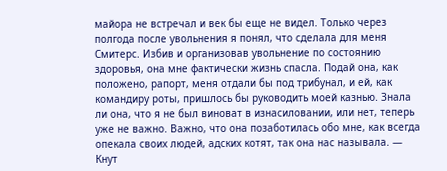майора не встречал и век бы еще не видел. Только через полгода после увольнения я понял, что сделала для меня Смитерс. Избив и организовав увольнение по состоянию здоровья, она мне фактически жизнь спасла. Подай она, как положено, рапорт, меня отдали бы под трибунал, и ей, как командиру роты, пришлось бы руководить моей казнью. Знала ли она, что я не был виноват в изнасиловании, или нет, теперь уже не важно. Важно, что она позаботилась обо мне, как всегда опекала своих людей, адских котят, так она нас называла. — Кнут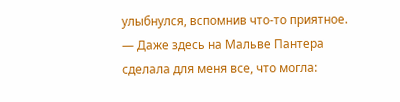улыбнулся, вспомнив что-то приятное. — Даже здесь на Мальве Пантера сделала для меня все, что могла: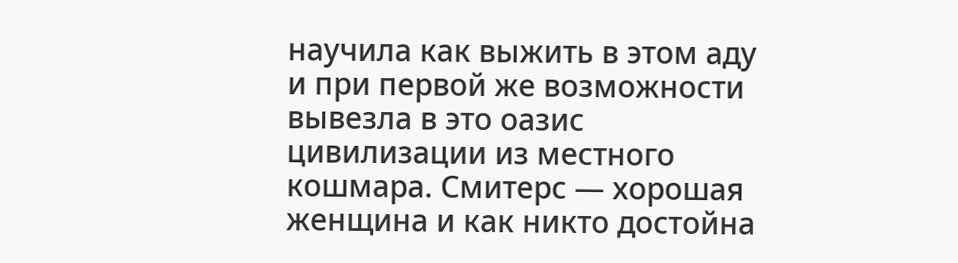научила как выжить в этом аду и при первой же возможности вывезла в это оазис цивилизации из местного кошмара. Смитерс — хорошая женщина и как никто достойна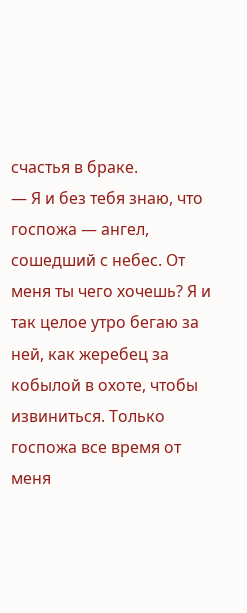счастья в браке.
— Я и без тебя знаю, что госпожа — ангел, сошедший с небес. От меня ты чего хочешь? Я и так целое утро бегаю за ней, как жеребец за кобылой в охоте, чтобы извиниться. Только госпожа все время от меня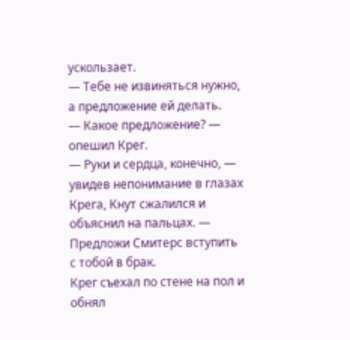ускользает.
— Тебе не извиняться нужно, а предложение ей делать.
— Какое предложение? — опешил Крег.
— Руки и сердца, конечно, — увидев непонимание в глазах Крега, Кнут сжалился и объяснил на пальцах. — Предложи Смитерс вступить с тобой в брак.
Крег съехал по стене на пол и обнял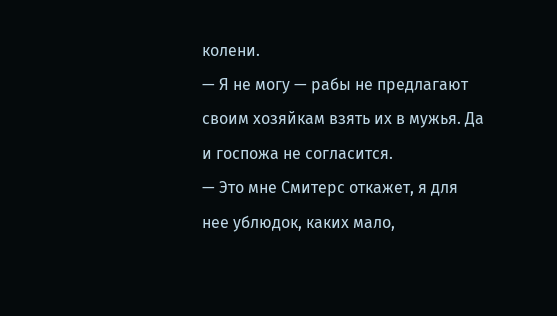колени.
— Я не могу — рабы не предлагают своим хозяйкам взять их в мужья. Да и госпожа не согласится.
— Это мне Смитерс откажет, я для нее ублюдок, каких мало,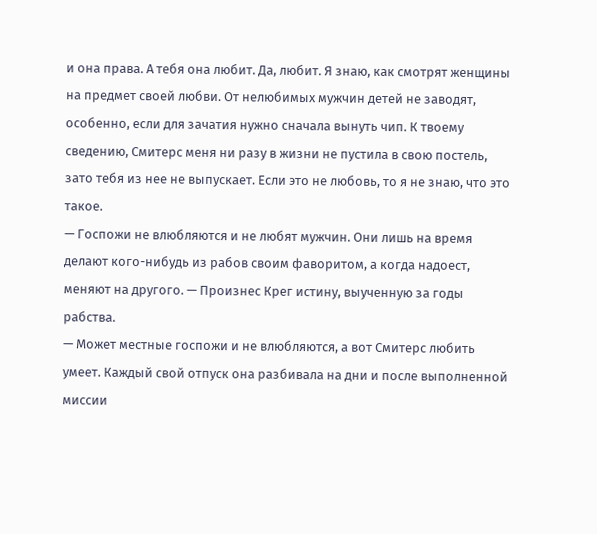и она права. А тебя она любит. Да, любит. Я знаю, как смотрят женщины на предмет своей любви. От нелюбимых мужчин детей не заводят, особенно, если для зачатия нужно сначала вынуть чип. К твоему сведению, Смитерс меня ни разу в жизни не пустила в свою постель, зато тебя из нее не выпускает. Если это не любовь, то я не знаю, что это такое.
— Госпожи не влюбляются и не любят мужчин. Они лишь на время делают кого-нибудь из рабов своим фаворитом, а когда надоест, меняют на другого. — Произнес Крег истину, выученную за годы рабства.
— Может местные госпожи и не влюбляются, а вот Смитерс любить умеет. Каждый свой отпуск она разбивала на дни и после выполненной миссии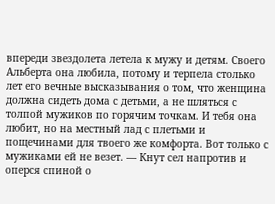впереди звездолета летела к мужу и детям. Своего Альберта она любила, потому и терпела столько лет его вечные высказывания о том, что женщина должна сидеть дома с детьми, а не шляться с толпой мужиков по горячим точкам. И тебя она любит, но на местный лад с плетьми и пощечинами для твоего же комфорта. Вот только с мужиками ей не везет. — Кнут сел напротив и оперся спиной о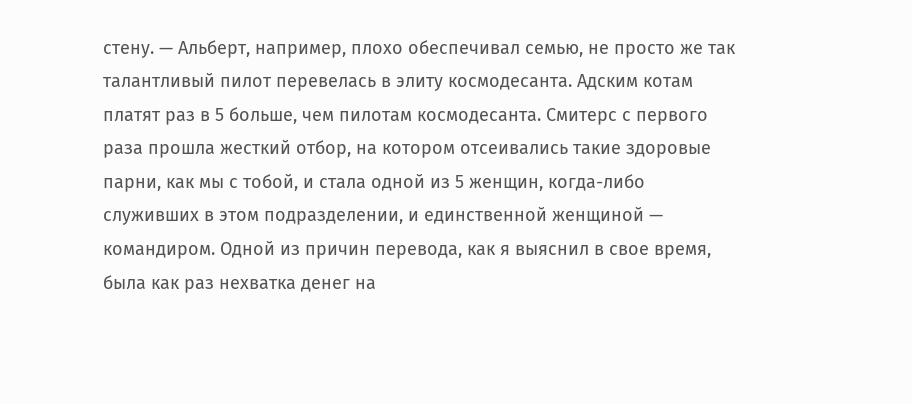стену. — Альберт, например, плохо обеспечивал семью, не просто же так талантливый пилот перевелась в элиту космодесанта. Адским котам платят раз в 5 больше, чем пилотам космодесанта. Смитерс с первого раза прошла жесткий отбор, на котором отсеивались такие здоровые парни, как мы с тобой, и стала одной из 5 женщин, когда-либо служивших в этом подразделении, и единственной женщиной — командиром. Одной из причин перевода, как я выяснил в свое время, была как раз нехватка денег на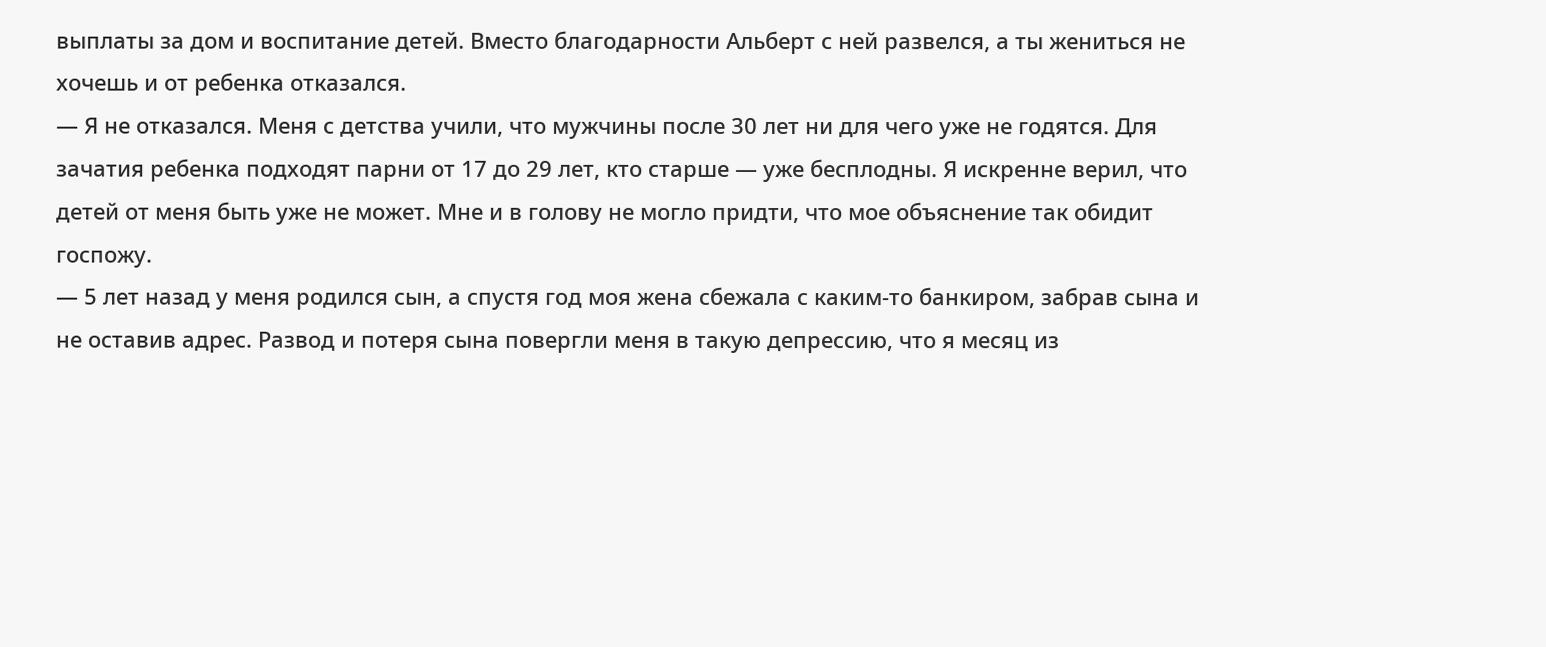выплаты за дом и воспитание детей. Вместо благодарности Альберт с ней развелся, а ты жениться не хочешь и от ребенка отказался.
— Я не отказался. Меня с детства учили, что мужчины после 30 лет ни для чего уже не годятся. Для зачатия ребенка подходят парни от 17 до 29 лет, кто старше — уже бесплодны. Я искренне верил, что детей от меня быть уже не может. Мне и в голову не могло придти, что мое объяснение так обидит госпожу.
— 5 лет назад у меня родился сын, а спустя год моя жена сбежала с каким-то банкиром, забрав сына и не оставив адрес. Развод и потеря сына повергли меня в такую депрессию, что я месяц из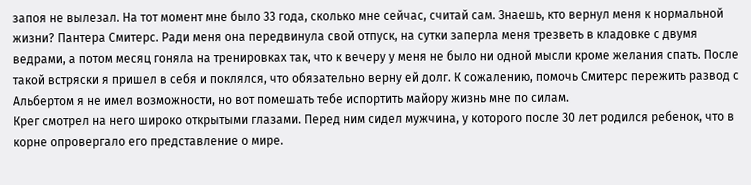запоя не вылезал. На тот момент мне было 33 года, сколько мне сейчас, считай сам. Знаешь, кто вернул меня к нормальной жизни? Пантера Смитерс. Ради меня она передвинула свой отпуск, на сутки заперла меня трезветь в кладовке с двумя ведрами, а потом месяц гоняла на тренировках так, что к вечеру у меня не было ни одной мысли кроме желания спать. После такой встряски я пришел в себя и поклялся, что обязательно верну ей долг. К сожалению, помочь Смитерс пережить развод с Альбертом я не имел возможности, но вот помешать тебе испортить майору жизнь мне по силам.
Крег смотрел на него широко открытыми глазами. Перед ним сидел мужчина, у которого после 30 лет родился ребенок, что в корне опровергало его представление о мире.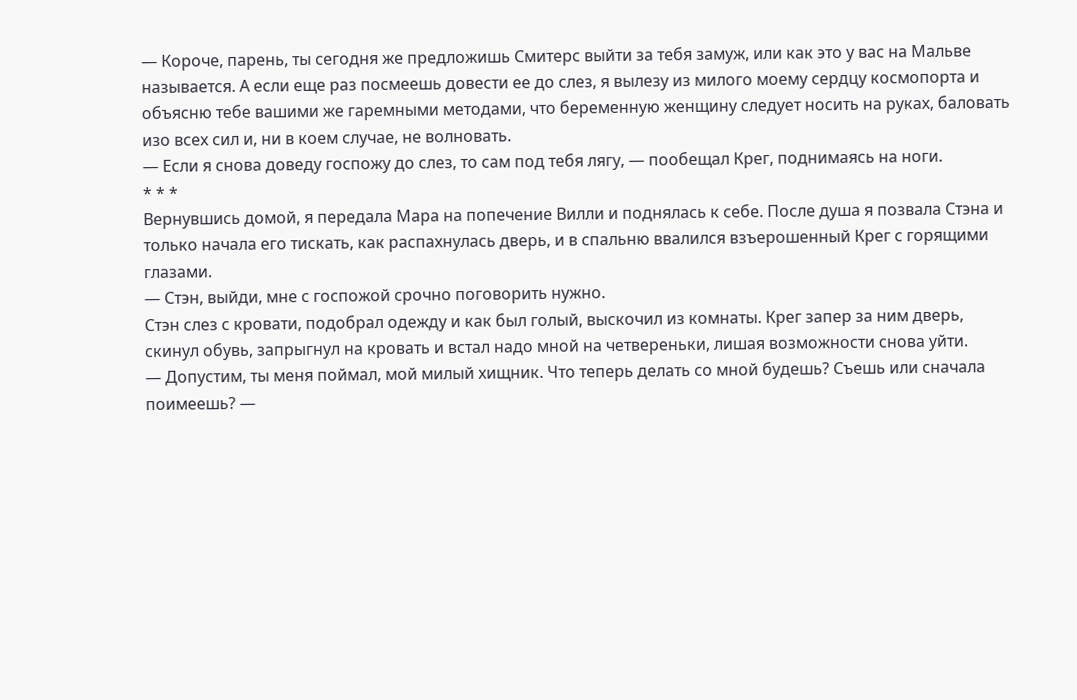— Короче, парень, ты сегодня же предложишь Смитерс выйти за тебя замуж, или как это у вас на Мальве называется. А если еще раз посмеешь довести ее до слез, я вылезу из милого моему сердцу космопорта и объясню тебе вашими же гаремными методами, что беременную женщину следует носить на руках, баловать изо всех сил и, ни в коем случае, не волновать.
— Если я снова доведу госпожу до слез, то сам под тебя лягу, — пообещал Крег, поднимаясь на ноги.
* * *
Вернувшись домой, я передала Мара на попечение Вилли и поднялась к себе. После душа я позвала Стэна и только начала его тискать, как распахнулась дверь, и в спальню ввалился взъерошенный Крег с горящими глазами.
— Стэн, выйди, мне с госпожой срочно поговорить нужно.
Стэн слез с кровати, подобрал одежду и как был голый, выскочил из комнаты. Крег запер за ним дверь, скинул обувь, запрыгнул на кровать и встал надо мной на четвереньки, лишая возможности снова уйти.
— Допустим, ты меня поймал, мой милый хищник. Что теперь делать со мной будешь? Съешь или сначала поимеешь? —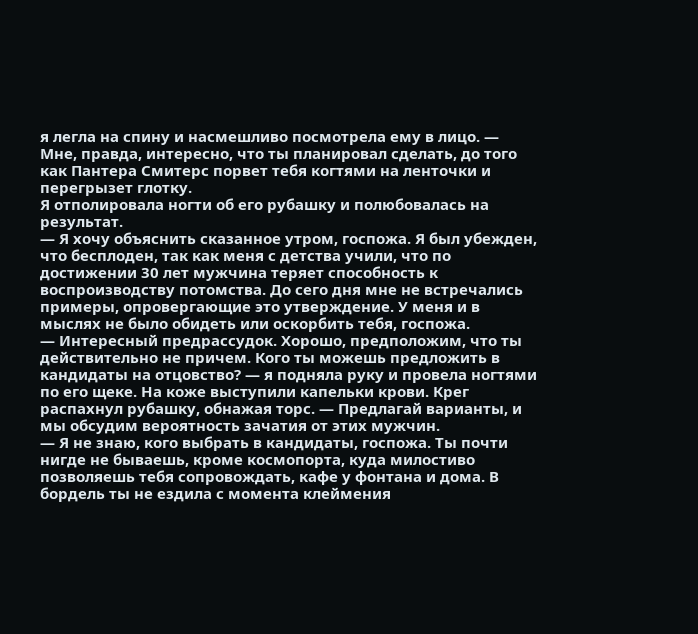я легла на спину и насмешливо посмотрела ему в лицо. — Мне, правда, интересно, что ты планировал сделать, до того как Пантера Смитерс порвет тебя когтями на ленточки и перегрызет глотку.
Я отполировала ногти об его рубашку и полюбовалась на результат.
— Я хочу объяснить сказанное утром, госпожа. Я был убежден, что бесплоден, так как меня с детства учили, что по достижении 30 лет мужчина теряет способность к воспроизводству потомства. До сего дня мне не встречались примеры, опровергающие это утверждение. У меня и в мыслях не было обидеть или оскорбить тебя, госпожа.
— Интересный предрассудок. Хорошо, предположим, что ты действительно не причем. Кого ты можешь предложить в кандидаты на отцовство? — я подняла руку и провела ногтями по его щеке. На коже выступили капельки крови. Крег распахнул рубашку, обнажая торс. — Предлагай варианты, и мы обсудим вероятность зачатия от этих мужчин.
— Я не знаю, кого выбрать в кандидаты, госпожа. Ты почти нигде не бываешь, кроме космопорта, куда милостиво позволяешь тебя сопровождать, кафе у фонтана и дома. В бордель ты не ездила с момента клеймения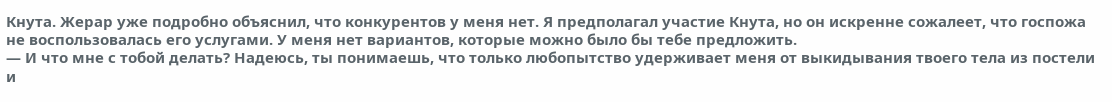Кнута. Жерар уже подробно объяснил, что конкурентов у меня нет. Я предполагал участие Кнута, но он искренне сожалеет, что госпожа не воспользовалась его услугами. У меня нет вариантов, которые можно было бы тебе предложить.
— И что мне с тобой делать? Надеюсь, ты понимаешь, что только любопытство удерживает меня от выкидывания твоего тела из постели и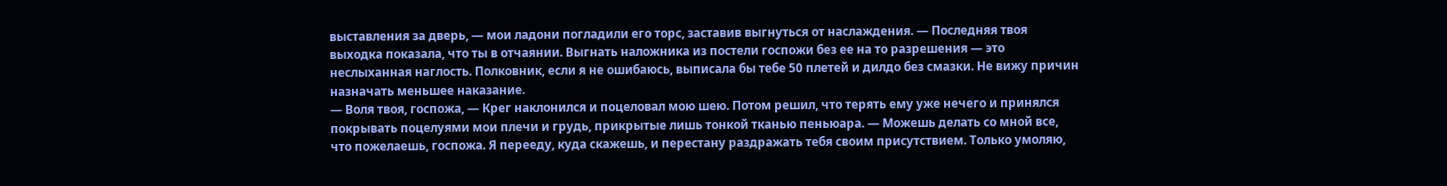выставления за дверь, — мои ладони погладили его торс, заставив выгнуться от наслаждения. — Последняя твоя выходка показала, что ты в отчаянии. Выгнать наложника из постели госпожи без ее на то разрешения — это неслыханная наглость. Полковник, если я не ошибаюсь, выписала бы тебе 50 плетей и дилдо без смазки. Не вижу причин назначать меньшее наказание.
— Воля твоя, госпожа, — Крег наклонился и поцеловал мою шею. Потом решил, что терять ему уже нечего и принялся покрывать поцелуями мои плечи и грудь, прикрытые лишь тонкой тканью пеньюара. — Можешь делать со мной все, что пожелаешь, госпожа. Я перееду, куда скажешь, и перестану раздражать тебя своим присутствием. Только умоляю,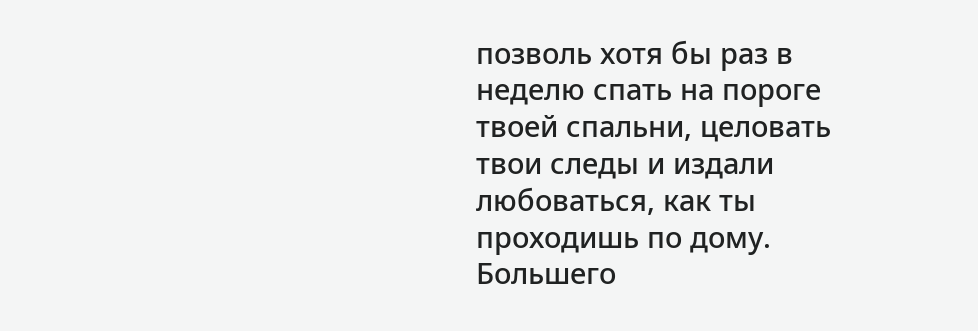позволь хотя бы раз в неделю спать на пороге твоей спальни, целовать твои следы и издали любоваться, как ты проходишь по дому. Большего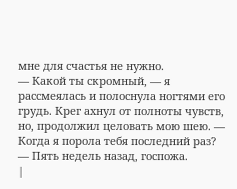мне для счастья не нужно.
— Какой ты скромный, — я рассмеялась и полоснула ногтями его грудь. Крег ахнул от полноты чувств, но, продолжил целовать мою шею. — Когда я порола тебя последний раз?
— Пять недель назад, госпожа.
|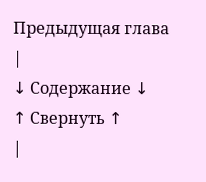Предыдущая глава |
↓ Содержание ↓
↑ Свернуть ↑
|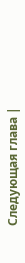Следующая глава |